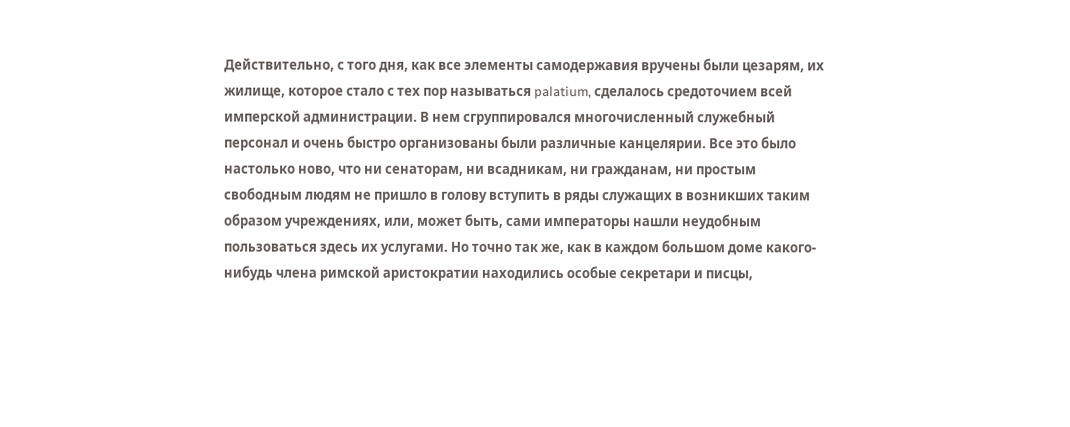Действительно, с того дня, как все элементы самодержавия вручены были цезарям, их жилище, которое стало с тех пор называться palatium, сделалось средоточием всей имперской администрации. В нем сгруппировался многочисленный служебный персонал и очень быстро организованы были различные канцелярии. Все это было настолько ново, что ни сенаторам, ни всадникам, ни гражданам, ни простым свободным людям не пришло в голову вступить в ряды служащих в возникших таким образом учреждениях, или, может быть, сами императоры нашли неудобным пользоваться здесь их услугами. Но точно так же, как в каждом большом доме какого-нибудь члена римской аристократии находились особые секретари и писцы,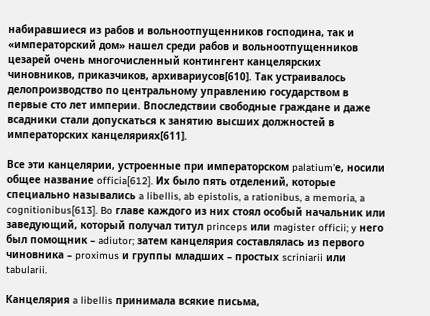набиравшиеся из рабов и вольноотпущенников господина, так и «императорский дом» нашел среди рабов и вольноотпущенников цезарей очень многочисленный контингент канцелярских чиновников, приказчиков, архивариусов[610]. Так устраивалось делопроизводство по центральному управлению государством в первые сто лет империи. Впоследствии свободные граждане и даже всадники стали допускаться к занятию высших должностей в императорских канцеляриях[611].

Все эти канцелярии, устроенные при императорском palatium’е, носили общее название officia[612]. Их было пять отделений, которые специально назывались a libellis, ab epistolis, a rationibus, a memoria, a cognitionibus[613]. Bo главе каждого из них стоял особый начальник или заведующий, который получал титул princeps или magister officii; y него был помощник – adiutor; затем канцелярия составлялась из первого чиновника – proximus и группы младших – простых scriniarii или tabularii.

Канцелярия a libellis принимала всякие письма,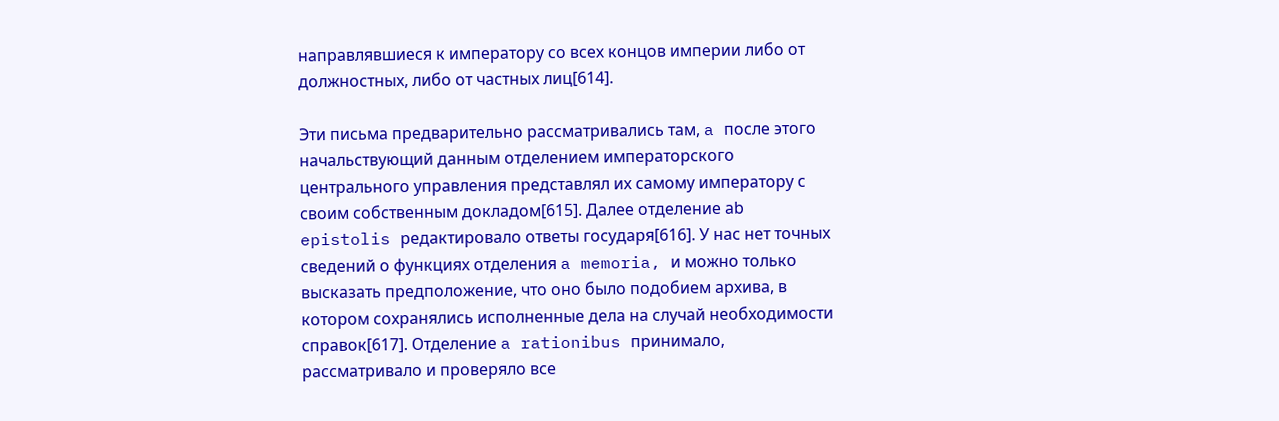направлявшиеся к императору со всех концов империи либо от должностных, либо от частных лиц[614].

Эти письма предварительно рассматривались там, a после этого начальствующий данным отделением императорского центрального управления представлял их самому императору с своим собственным докладом[615]. Далее отделение аb epistolis редактировало ответы государя[616]. У нас нет точных сведений о функциях отделения a memoria, и можно только высказать предположение, что оно было подобием архива, в котором сохранялись исполненные дела на случай необходимости справок[617]. Отделение a rationibus принимало, рассматривало и проверяло все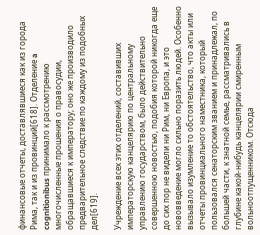финансовые отчеты, доставлявшиеся как из города Рима, так и из провинций[618]. Отделение a cognitionibus принимало к рассмотрению многочисленные прошения о правосудии, обращавшиеся к императору; оно же производило предварительное следствие по каждому из подобных дел[619].

Учреждение всех этих отделений, составивших императорскую канцелярию по центральному управлению государством, было действительно совершенною новостью, подобия которой никогда еще до сих пор не видели ни Рим, ни Европа, и это нововведение могло сильно поразить людей. Особенно вызывало изумление то обстоятельство, что акты или отчеты провинциального наместника, который пользовался сенаторским званием и принадлежал, по большей части, к знатной семье, рассматривались в глубине какой-нибудь канцелярии смиренным вольноотпущенником. Отсюда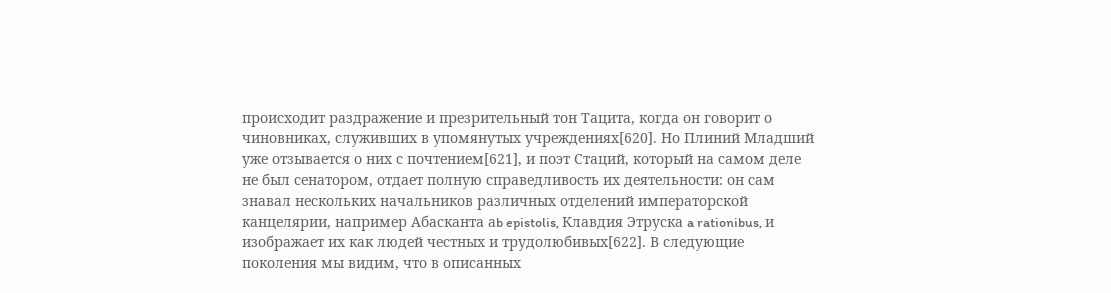происходит раздражение и презрительный тон Тaцита, когда он говорит о чиновниках, служивших в упомянутых учреждениях[620]. Но Плиний Младший уже отзывается о них с почтением[621], и поэт Стaций, который на самом деле не был сенатором, отдает полную справедливость их деятельности: он сам знавал нескольких начальников различных отделений императорской канцелярии, например Абасканта аb epistolis, Клавдия Этруска a rationibus, и изображает их как людей честных и трудолюбивых[622]. В следующие поколения мы видим, что в описанных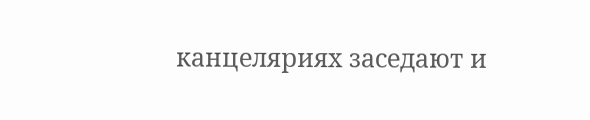канцеляриях заседают и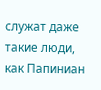служат даже такие люди, как Папиниан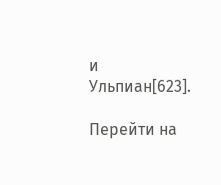и Ульпиан[623].

Перейти на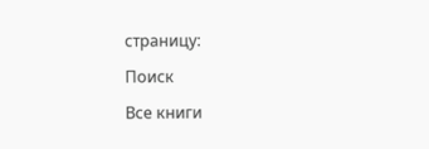страницу:

Поиск

Все книги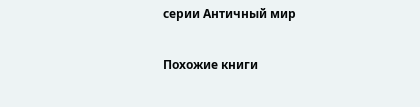серии Античный мир

Похожие книги